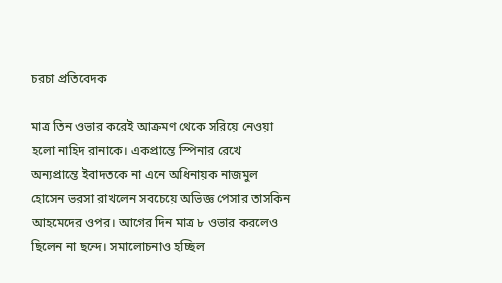চরচা প্রতিবেদক

মাত্র তিন ওভার করেই আক্রমণ থেকে সরিয়ে নেওয়া হলো নাহিদ রানাকে। একপ্রান্তে স্পিনার রেখে অন্যপ্রান্তে ইবাদতকে না এনে অধিনায়ক নাজমুল হোসেন ভরসা রাখলেন সবচেয়ে অভিজ্ঞ পেসার তাসকিন আহমেদের ওপর। আগের দিন মাত্র ৮ ওভার করলেও ছিলেন না ছন্দে। সমালোচনাও হচ্ছিল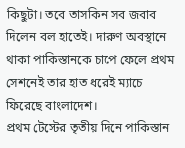কিছুটা। তবে তাসকিন সব জবাব দিলেন বল হাতেই। দারুণ অবস্থানে থাকা পাকিস্তানকে চাপে ফেলে প্রথম সেশনেই তার হাত ধরেই ম্যাচে ফিরেছে বাংলাদেশ।
প্রথম টেস্টের তৃতীয় দিনে পাকিস্তান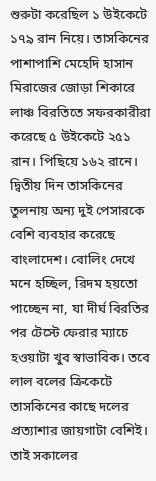শুরুটা করেছিল ১ উইকেটে ১৭৯ রান নিয়ে। তাসকিনের পাশাপাশি মেহেদি হাসান মিরাজের জোড়া শিকারে লাঞ্চ বিরতিতে সফরকারীরা করেছে ৫ উইকেটে ২৫১ রান। পিছিয়ে ১৬২ রানে।
দ্বিতীয় দিন তাসকিনের তুলনায় অন্য দুই পেসারকে বেশি ব্যবহার করেছে বাংলাদেশ। বোলিং দেখে মনে হচ্ছিল, রিদম হয়তো পাচ্ছেন না, যা দীর্ঘ বিরতির পর টেস্টে ফেরার ম্যাচে হওয়াটা খুব স্বাভাবিক। তবে লাল বলের ক্রিকেটে তাসকিনের কাছে দলের প্রত্যাশার জায়গাটা বেশিই। তাই সকালের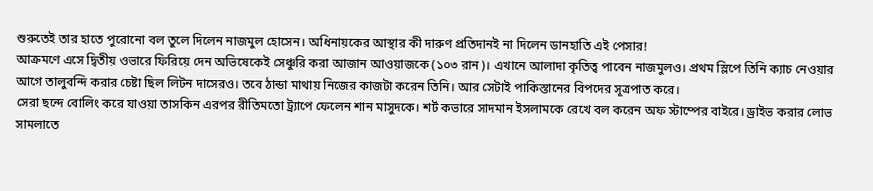শুরুতেই তার হাতে পুরোনো বল তুলে দিলেন নাজমুল হোসেন। অধিনায়কের আস্থার কী দারুণ প্রতিদানই না দিলেন ডানহাতি এই পেসার!
আক্রমণে এসে দ্বিতীয় ওভারে ফিরিয়ে দেন অভিষেকেই সেঞ্চুরি করা আজান আওয়াজকে (১০৩ রান)। এখানে আলাদা কৃতিত্ব পাবেন নাজমুলও। প্রথম স্লিপে তিনি ক্যাচ নেওয়ার আগে তালুবন্দি করার চেষ্টা ছিল লিটন দাসেরও। তবে ঠান্ডা মাথায় নিজের কাজটা করেন তিনি। আর সেটাই পাকিস্তানের বিপদের সূত্রপাত করে।
সেরা ছন্দে বোলিং করে যাওয়া তাসকিন এরপর রীতিমতো ট্র্যাপে ফেলেন শান মাসুদকে। শর্ট কভারে সাদমান ইসলামকে রেখে বল করেন অফ স্টাম্পের বাইরে। ড্রাইভ করার লোভ সামলাতে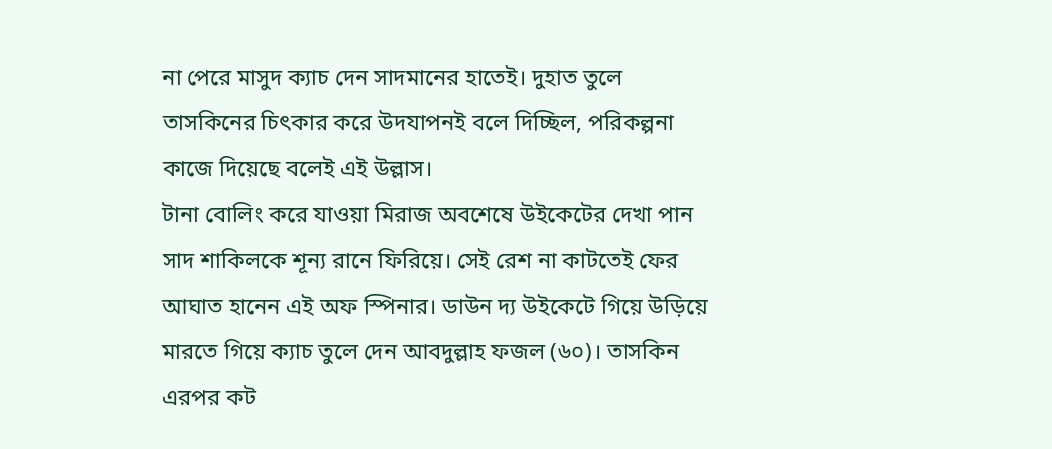না পেরে মাসুদ ক্যাচ দেন সাদমানের হাতেই। দুহাত তুলে তাসকিনের চিৎকার করে উদযাপনই বলে দিচ্ছিল, পরিকল্পনা কাজে দিয়েছে বলেই এই উল্লাস।
টানা বোলিং করে যাওয়া মিরাজ অবশেষে উইকেটের দেখা পান সাদ শাকিলকে শূন্য রানে ফিরিয়ে। সেই রেশ না কাটতেই ফের আঘাত হানেন এই অফ স্পিনার। ডাউন দ্য উইকেটে গিয়ে উড়িয়ে মারতে গিয়ে ক্যাচ তুলে দেন আবদুল্লাহ ফজল (৬০)। তাসকিন এরপর কট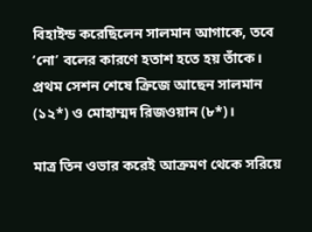বিহাইন্ড করেছিলেন সালমান আগাকে, তবে ‘নো’ বলের কারণে হতাশ হতে হয় তাঁকে।
প্রথম সেশন শেষে ক্রিজে আছেন সালমান (১২*) ও মোহাম্মদ রিজওয়ান (৮*)।

মাত্র তিন ওভার করেই আক্রমণ থেকে সরিয়ে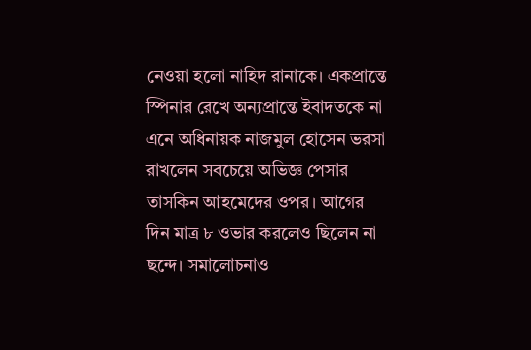নেওয়া হলো নাহিদ রানাকে। একপ্রান্তে স্পিনার রেখে অন্যপ্রান্তে ইবাদতকে না এনে অধিনায়ক নাজমুল হোসেন ভরসা রাখলেন সবচেয়ে অভিজ্ঞ পেসার তাসকিন আহমেদের ওপর। আগের দিন মাত্র ৮ ওভার করলেও ছিলেন না ছন্দে। সমালোচনাও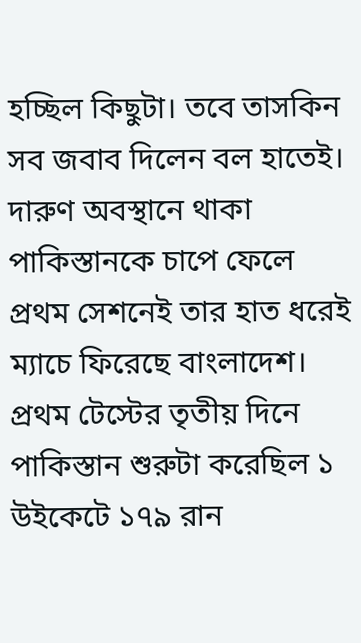হচ্ছিল কিছুটা। তবে তাসকিন সব জবাব দিলেন বল হাতেই। দারুণ অবস্থানে থাকা পাকিস্তানকে চাপে ফেলে প্রথম সেশনেই তার হাত ধরেই ম্যাচে ফিরেছে বাংলাদেশ।
প্রথম টেস্টের তৃতীয় দিনে পাকিস্তান শুরুটা করেছিল ১ উইকেটে ১৭৯ রান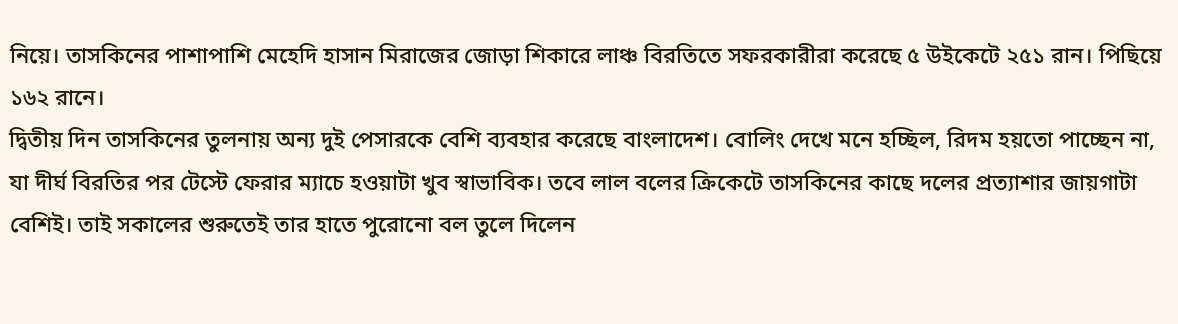নিয়ে। তাসকিনের পাশাপাশি মেহেদি হাসান মিরাজের জোড়া শিকারে লাঞ্চ বিরতিতে সফরকারীরা করেছে ৫ উইকেটে ২৫১ রান। পিছিয়ে ১৬২ রানে।
দ্বিতীয় দিন তাসকিনের তুলনায় অন্য দুই পেসারকে বেশি ব্যবহার করেছে বাংলাদেশ। বোলিং দেখে মনে হচ্ছিল, রিদম হয়তো পাচ্ছেন না, যা দীর্ঘ বিরতির পর টেস্টে ফেরার ম্যাচে হওয়াটা খুব স্বাভাবিক। তবে লাল বলের ক্রিকেটে তাসকিনের কাছে দলের প্রত্যাশার জায়গাটা বেশিই। তাই সকালের শুরুতেই তার হাতে পুরোনো বল তুলে দিলেন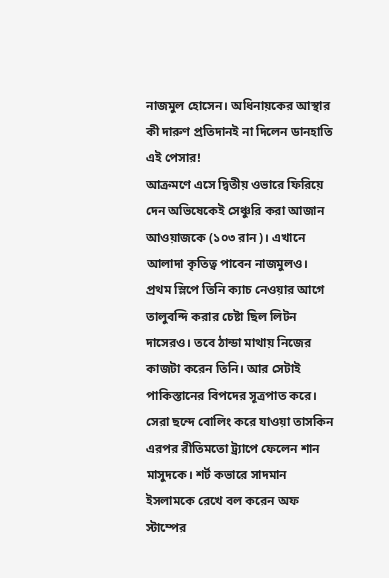নাজমুল হোসেন। অধিনায়কের আস্থার কী দারুণ প্রতিদানই না দিলেন ডানহাতি এই পেসার!
আক্রমণে এসে দ্বিতীয় ওভারে ফিরিয়ে দেন অভিষেকেই সেঞ্চুরি করা আজান আওয়াজকে (১০৩ রান)। এখানে আলাদা কৃতিত্ব পাবেন নাজমুলও। প্রথম স্লিপে তিনি ক্যাচ নেওয়ার আগে তালুবন্দি করার চেষ্টা ছিল লিটন দাসেরও। তবে ঠান্ডা মাথায় নিজের কাজটা করেন তিনি। আর সেটাই পাকিস্তানের বিপদের সূত্রপাত করে।
সেরা ছন্দে বোলিং করে যাওয়া তাসকিন এরপর রীতিমতো ট্র্যাপে ফেলেন শান মাসুদকে। শর্ট কভারে সাদমান ইসলামকে রেখে বল করেন অফ স্টাম্পের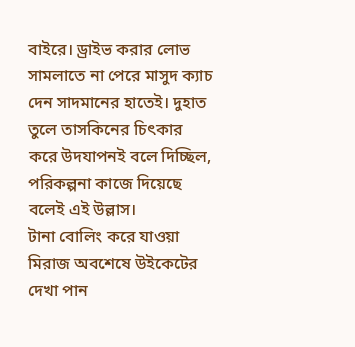বাইরে। ড্রাইভ করার লোভ সামলাতে না পেরে মাসুদ ক্যাচ দেন সাদমানের হাতেই। দুহাত তুলে তাসকিনের চিৎকার করে উদযাপনই বলে দিচ্ছিল, পরিকল্পনা কাজে দিয়েছে বলেই এই উল্লাস।
টানা বোলিং করে যাওয়া মিরাজ অবশেষে উইকেটের দেখা পান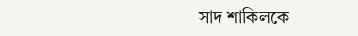সাদ শাকিলকে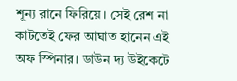শূন্য রানে ফিরিয়ে। সেই রেশ না কাটতেই ফের আঘাত হানেন এই অফ স্পিনার। ডাউন দ্য উইকেটে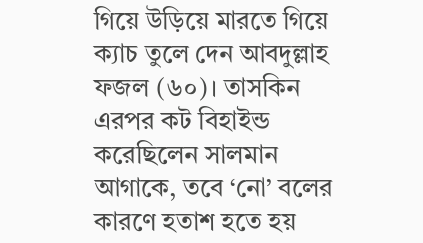গিয়ে উড়িয়ে মারতে গিয়ে ক্যাচ তুলে দেন আবদুল্লাহ ফজল (৬০)। তাসকিন এরপর কট বিহাইন্ড করেছিলেন সালমান আগাকে, তবে ‘নো’ বলের কারণে হতাশ হতে হয়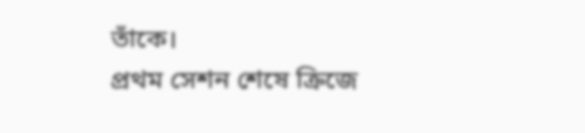তাঁকে।
প্রথম সেশন শেষে ক্রিজে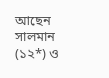আছেন সালমান (১২*) ও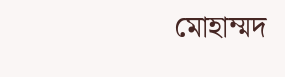মোহাম্মদ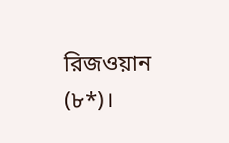রিজওয়ান (৮*)।